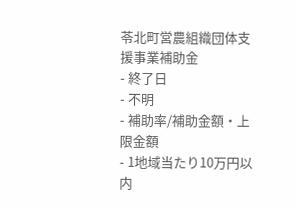苓北町営農組織団体支援事業補助金
- 終了日
- 不明
- 補助率/補助金額・上限金額
- 1地域当たり10万円以内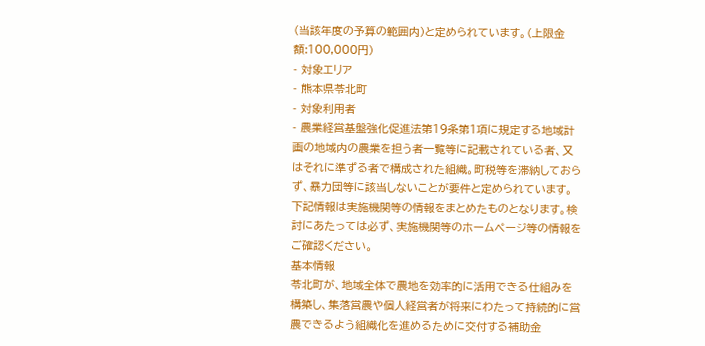(当該年度の予算の範囲内)と定められています。(上限金額:100,000円)
- 対象エリア
- 熊本県苓北町
- 対象利用者
- 農業経営基盤強化促進法第19条第1項に規定する地域計画の地域内の農業を担う者一覧等に記載されている者、又はそれに準ずる者で構成された組織。町税等を滞納しておらず、暴力団等に該当しないことが要件と定められています。
下記情報は実施機関等の情報をまとめたものとなります。検討にあたっては必ず、実施機関等のホームページ等の情報をご確認ください。
基本情報
苓北町が、地域全体で農地を効率的に活用できる仕組みを構築し、集落営農や個人経営者が将来にわたって持続的に営農できるよう組織化を進めるために交付する補助金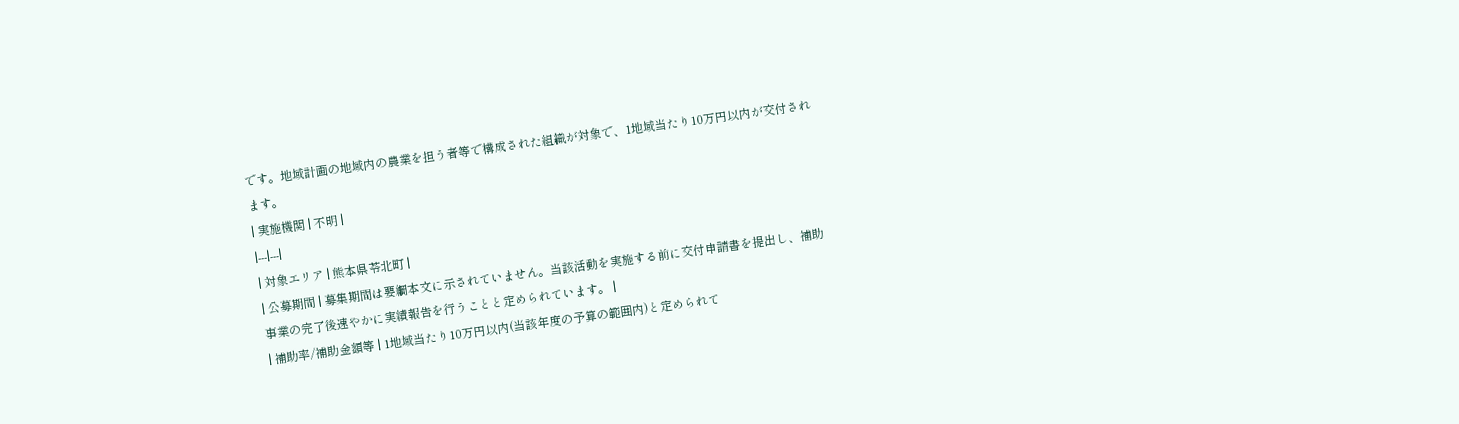です。地域計画の地域内の農業を担う者等で構成された組織が対象で、1地域当たり10万円以内が交付されます。
| 実施機関 | 不明 |
|---|---|
| 対象エリア | 熊本県苓北町 |
| 公募期間 | 募集期間は要綱本文に示されていません。当該活動を実施する前に交付申請書を提出し、補助事業の完了後速やかに実績報告を行うことと定められています。 |
| 補助率/補助金額等 | 1地域当たり10万円以内(当該年度の予算の範囲内)と定められて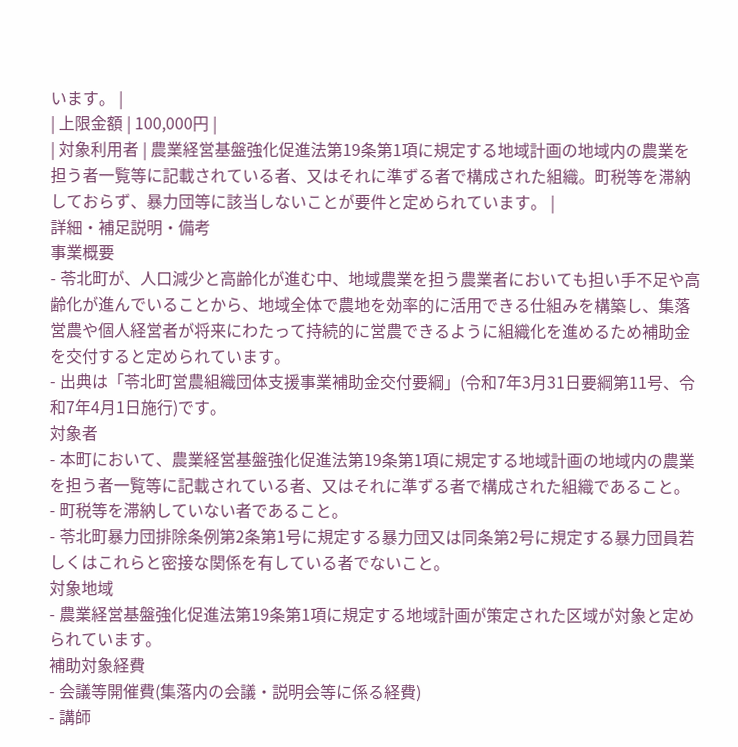います。 |
| 上限金額 | 100,000円 |
| 対象利用者 | 農業経営基盤強化促進法第19条第1項に規定する地域計画の地域内の農業を担う者一覧等に記載されている者、又はそれに準ずる者で構成された組織。町税等を滞納しておらず、暴力団等に該当しないことが要件と定められています。 |
詳細・補足説明・備考
事業概要
- 苓北町が、人口減少と高齢化が進む中、地域農業を担う農業者においても担い手不足や高齢化が進んでいることから、地域全体で農地を効率的に活用できる仕組みを構築し、集落営農や個人経営者が将来にわたって持続的に営農できるように組織化を進めるため補助金を交付すると定められています。
- 出典は「苓北町営農組織団体支援事業補助金交付要綱」(令和7年3月31日要綱第11号、令和7年4月1日施行)です。
対象者
- 本町において、農業経営基盤強化促進法第19条第1項に規定する地域計画の地域内の農業を担う者一覧等に記載されている者、又はそれに準ずる者で構成された組織であること。
- 町税等を滞納していない者であること。
- 苓北町暴力団排除条例第2条第1号に規定する暴力団又は同条第2号に規定する暴力団員若しくはこれらと密接な関係を有している者でないこと。
対象地域
- 農業経営基盤強化促進法第19条第1項に規定する地域計画が策定された区域が対象と定められています。
補助対象経費
- 会議等開催費(集落内の会議・説明会等に係る経費)
- 講師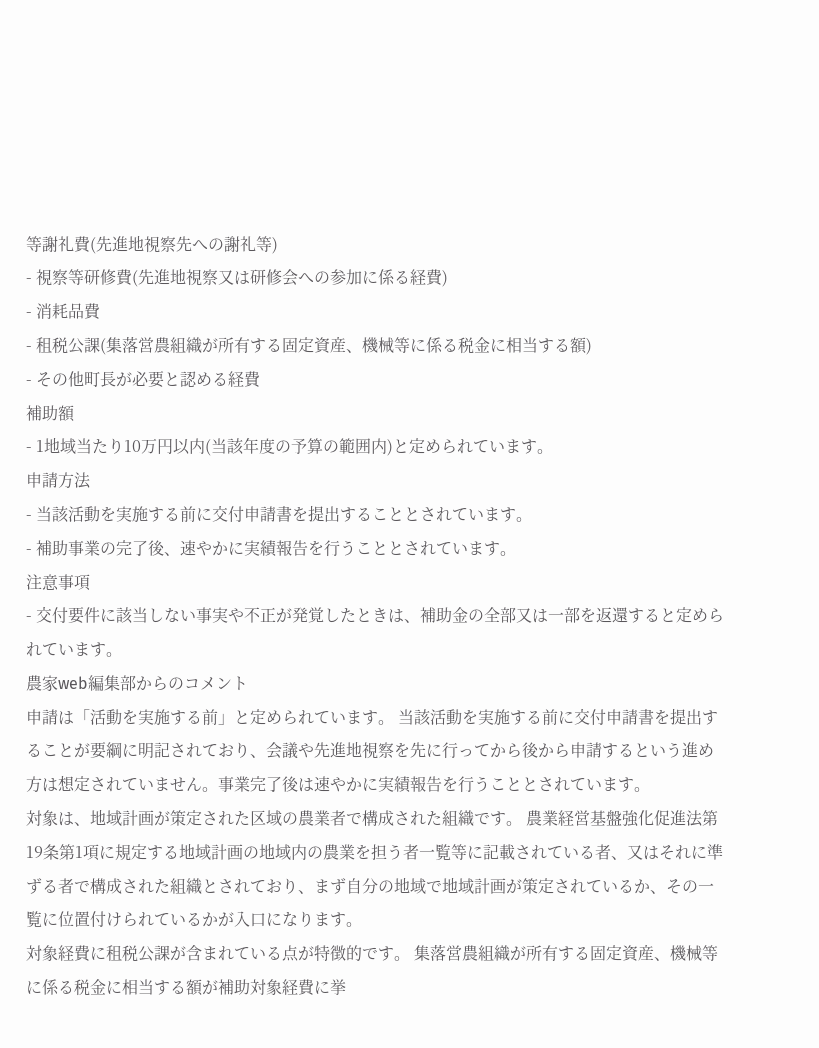等謝礼費(先進地視察先への謝礼等)
- 視察等研修費(先進地視察又は研修会への参加に係る経費)
- 消耗品費
- 租税公課(集落営農組織が所有する固定資産、機械等に係る税金に相当する額)
- その他町長が必要と認める経費
補助額
- 1地域当たり10万円以内(当該年度の予算の範囲内)と定められています。
申請方法
- 当該活動を実施する前に交付申請書を提出することとされています。
- 補助事業の完了後、速やかに実績報告を行うこととされています。
注意事項
- 交付要件に該当しない事実や不正が発覚したときは、補助金の全部又は一部を返還すると定められています。
農家web編集部からのコメント
申請は「活動を実施する前」と定められています。 当該活動を実施する前に交付申請書を提出することが要綱に明記されており、会議や先進地視察を先に行ってから後から申請するという進め方は想定されていません。事業完了後は速やかに実績報告を行うこととされています。
対象は、地域計画が策定された区域の農業者で構成された組織です。 農業経営基盤強化促進法第19条第1項に規定する地域計画の地域内の農業を担う者一覧等に記載されている者、又はそれに準ずる者で構成された組織とされており、まず自分の地域で地域計画が策定されているか、その一覧に位置付けられているかが入口になります。
対象経費に租税公課が含まれている点が特徴的です。 集落営農組織が所有する固定資産、機械等に係る税金に相当する額が補助対象経費に挙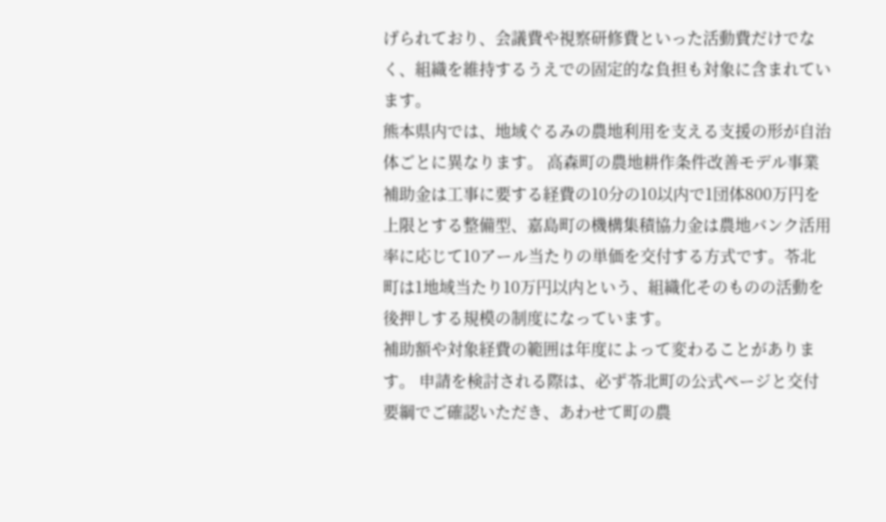げられており、会議費や視察研修費といった活動費だけでなく、組織を維持するうえでの固定的な負担も対象に含まれています。
熊本県内では、地域ぐるみの農地利用を支える支援の形が自治体ごとに異なります。 高森町の農地耕作条件改善モデル事業補助金は工事に要する経費の10分の10以内で1団体800万円を上限とする整備型、嘉島町の機構集積協力金は農地バンク活用率に応じて10アール当たりの単価を交付する方式です。苓北町は1地域当たり10万円以内という、組織化そのものの活動を後押しする規模の制度になっています。
補助額や対象経費の範囲は年度によって変わることがあります。 申請を検討される際は、必ず苓北町の公式ページと交付要綱でご確認いただき、あわせて町の農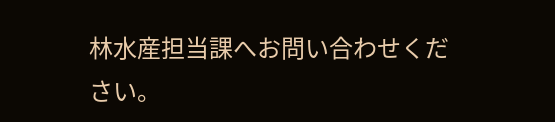林水産担当課へお問い合わせください。